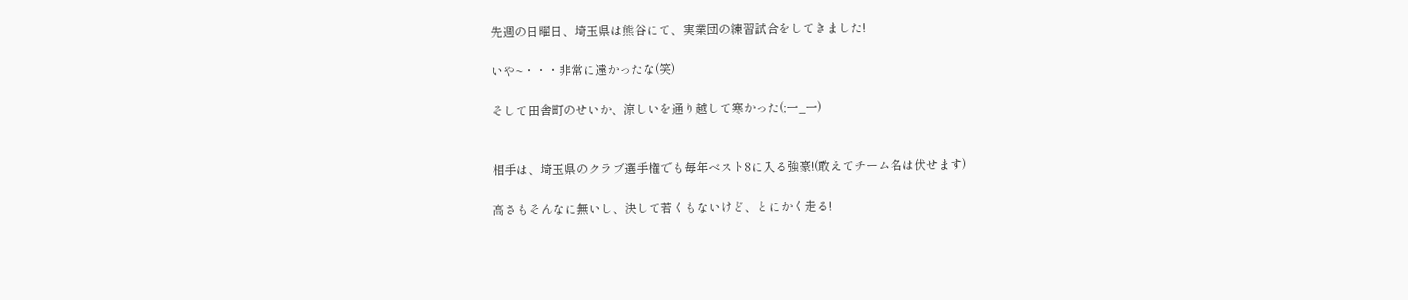先週の日曜日、埼玉県は熊谷にて、実業団の練習試合をしてきました!

いや~・・・非常に遠かったな(笑)

そして田舎町のせいか、涼しいを通り越して寒かった(;一_一)


相手は、埼玉県のクラブ選手権でも毎年ベスト8に入る強豪!(敢えてチーム名は伏せます)

高さもそんなに無いし、決して若くもないけど、とにかく走る!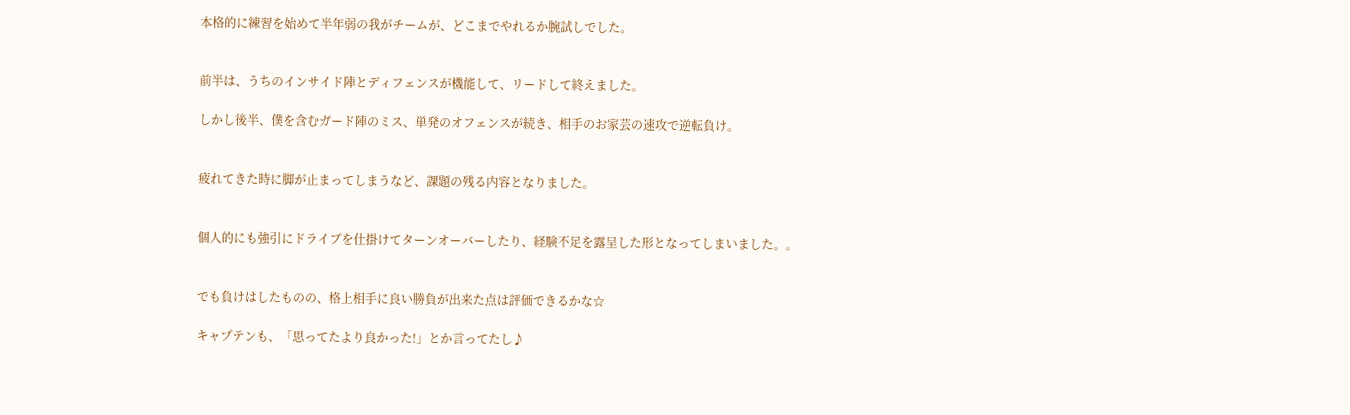本格的に練習を始めて半年弱の我がチームが、どこまでやれるか腕試しでした。


前半は、うちのインサイド陣とディフェンスが機能して、リードして終えました。

しかし後半、僕を含むガード陣のミス、単発のオフェンスが続き、相手のお家芸の速攻で逆転負け。


疲れてきた時に脚が止まってしまうなど、課題の残る内容となりました。


個人的にも強引にドライブを仕掛けてターンオーバーしたり、経験不足を露呈した形となってしまいました。。


でも負けはしたものの、格上相手に良い勝負が出来た点は評価できるかな☆

キャプテンも、「思ってたより良かった!」とか言ってたし♪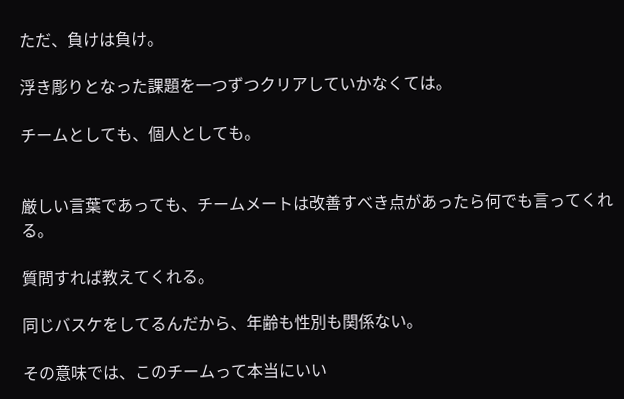ただ、負けは負け。

浮き彫りとなった課題を一つずつクリアしていかなくては。

チームとしても、個人としても。


厳しい言葉であっても、チームメートは改善すべき点があったら何でも言ってくれる。

質問すれば教えてくれる。

同じバスケをしてるんだから、年齢も性別も関係ない。

その意味では、このチームって本当にいい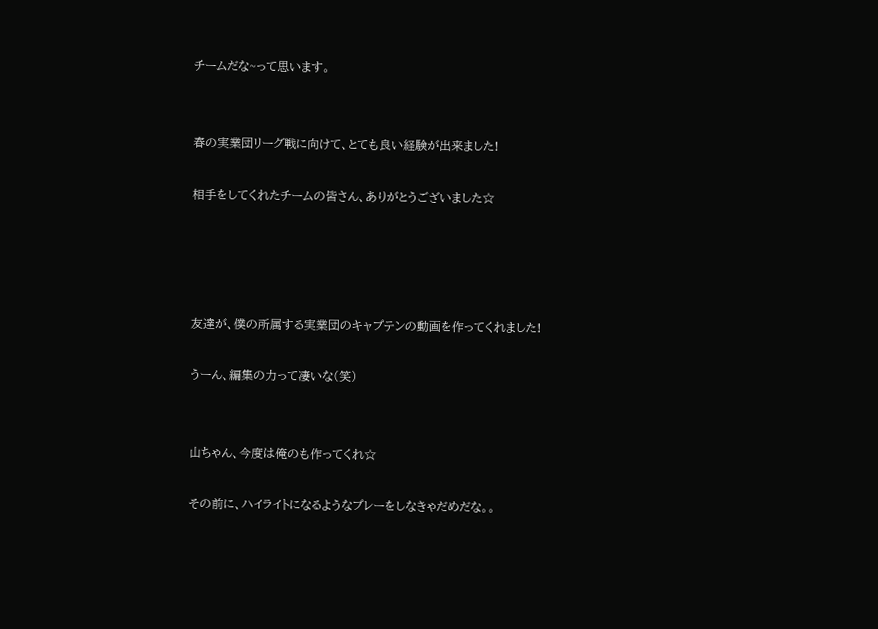チームだな~って思います。


春の実業団リーグ戦に向けて、とても良い経験が出来ました!

相手をしてくれたチームの皆さん、ありがとうございました☆




友達が、僕の所属する実業団のキャプテンの動画を作ってくれました!

うーん、編集の力って凄いな(笑)


山ちゃん、今度は俺のも作ってくれ☆

その前に、ハイライトになるようなプレーをしなきゃだめだな。。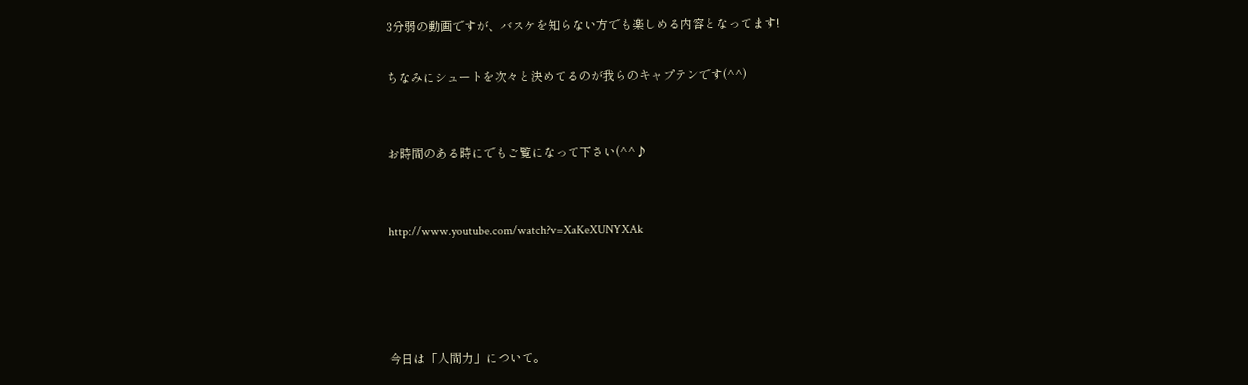3分弱の動画ですが、バスケを知らない方でも楽しめる内容となってます!

ちなみにシュートを次々と決めてるのが我らのキャプテンです(^^)


お時間のある時にでもご覧になって下さい(^^♪


http://www.youtube.com/watch?v=XaKeXUNYXAk




今日は「人間力」について。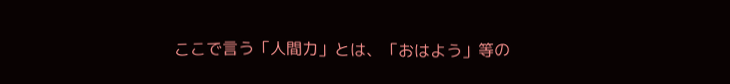ここで言う「人間力」とは、「おはよう」等の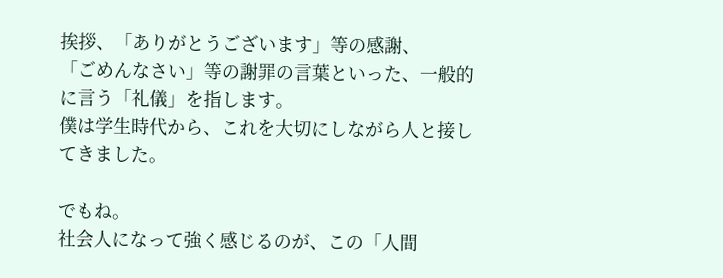挨拶、「ありがとうございます」等の感謝、
「ごめんなさい」等の謝罪の言葉といった、一般的に言う「礼儀」を指します。
僕は学生時代から、これを大切にしながら人と接してきました。

でもね。
社会人になって強く感じるのが、この「人間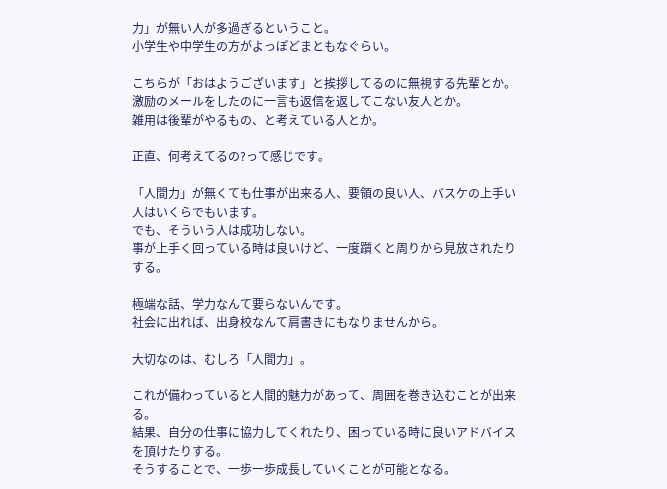力」が無い人が多過ぎるということ。
小学生や中学生の方がよっぽどまともなぐらい。

こちらが「おはようございます」と挨拶してるのに無視する先輩とか。
激励のメールをしたのに一言も返信を返してこない友人とか。
雑用は後輩がやるもの、と考えている人とか。

正直、何考えてるの?って感じです。

「人間力」が無くても仕事が出来る人、要領の良い人、バスケの上手い人はいくらでもいます。
でも、そういう人は成功しない。
事が上手く回っている時は良いけど、一度躓くと周りから見放されたりする。

極端な話、学力なんて要らないんです。
社会に出れば、出身校なんて肩書きにもなりませんから。

大切なのは、むしろ「人間力」。

これが備わっていると人間的魅力があって、周囲を巻き込むことが出来る。
結果、自分の仕事に協力してくれたり、困っている時に良いアドバイスを頂けたりする。
そうすることで、一歩一歩成長していくことが可能となる。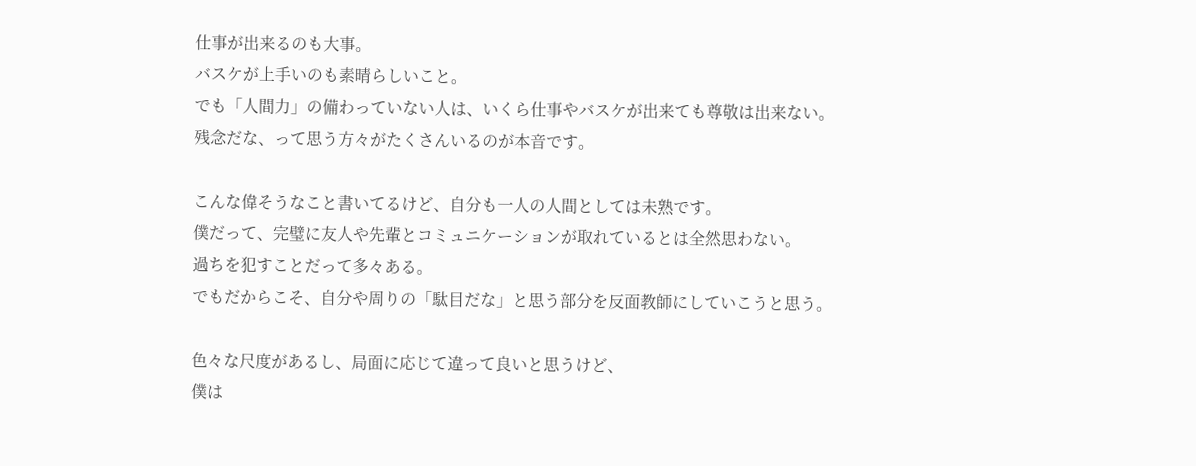仕事が出来るのも大事。
バスケが上手いのも素晴らしいこと。
でも「人間力」の備わっていない人は、いくら仕事やバスケが出来ても尊敬は出来ない。
残念だな、って思う方々がたくさんいるのが本音です。

こんな偉そうなこと書いてるけど、自分も一人の人間としては未熟です。
僕だって、完璧に友人や先輩とコミュニケーションが取れているとは全然思わない。
過ちを犯すことだって多々ある。
でもだからこそ、自分や周りの「駄目だな」と思う部分を反面教師にしていこうと思う。

色々な尺度があるし、局面に応じて違って良いと思うけど、
僕は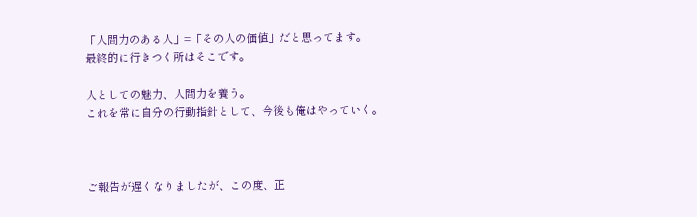「人間力のある人」=「その人の価値」だと思ってます。
最終的に行きつく所はそこです。

人としての魅力、人間力を養う。
これを常に自分の行動指針として、今後も俺はやっていく。



ご報告が遅くなりましたが、この度、正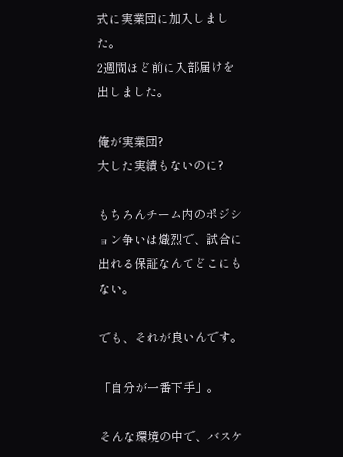式に実業団に加入しました。
2週間ほど前に入部届けを出しました。

俺が実業団?
大した実績もないのに?

もちろんチーム内のポジション争いは熾烈で、試合に出れる保証なんてどこにもない。

でも、それが良いんです。

「自分が一番下手」。

そんな環境の中で、バスケ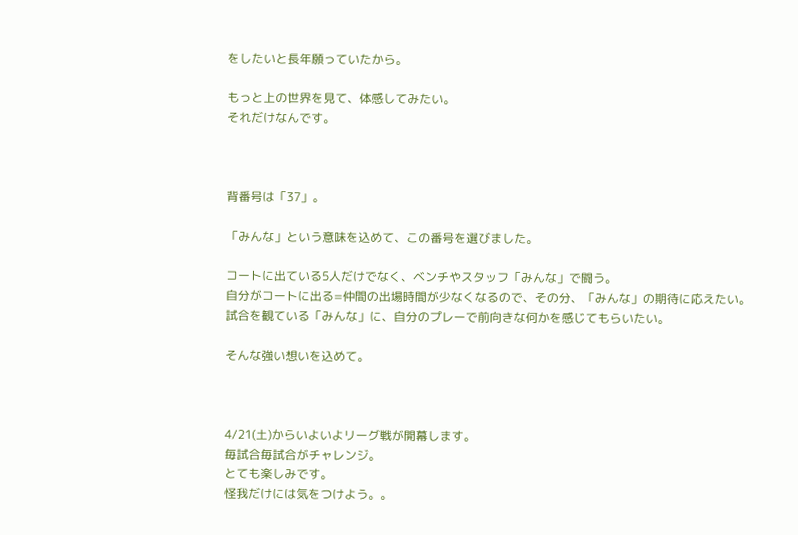をしたいと長年願っていたから。

もっと上の世界を見て、体感してみたい。
それだけなんです。



背番号は「37」。

「みんな」という意味を込めて、この番号を選びました。

コートに出ている5人だけでなく、ベンチやスタッフ「みんな」で闘う。
自分がコートに出る=仲間の出場時間が少なくなるので、その分、「みんな」の期待に応えたい。
試合を観ている「みんな」に、自分のプレーで前向きな何かを感じてもらいたい。

そんな強い想いを込めて。



4/21(土)からいよいよリーグ戦が開幕します。
毎試合毎試合がチャレンジ。
とても楽しみです。
怪我だけには気をつけよう。。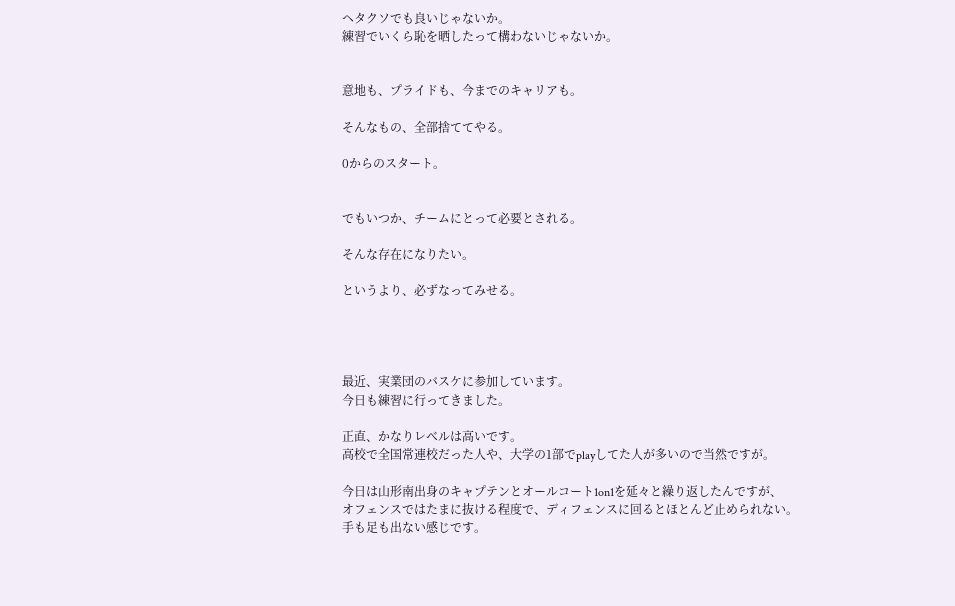ヘタクソでも良いじゃないか。
練習でいくら恥を晒したって構わないじゃないか。


意地も、プライドも、今までのキャリアも。

そんなもの、全部捨ててやる。

0からのスタート。


でもいつか、チームにとって必要とされる。

そんな存在になりたい。

というより、必ずなってみせる。




最近、実業団のバスケに参加しています。
今日も練習に行ってきました。

正直、かなりレベルは高いです。
高校で全国常連校だった人や、大学の1部でplayしてた人が多いので当然ですが。

今日は山形南出身のキャプテンとオールコート1on1を延々と繰り返したんですが、
オフェンスではたまに抜ける程度で、ディフェンスに回るとほとんど止められない。
手も足も出ない感じです。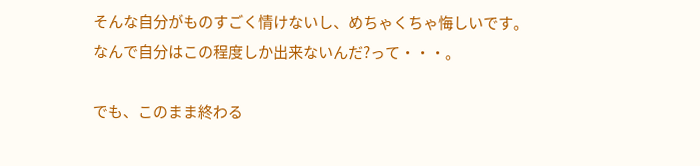そんな自分がものすごく情けないし、めちゃくちゃ悔しいです。
なんで自分はこの程度しか出来ないんだ?って・・・。

でも、このまま終わる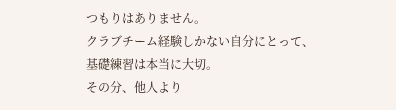つもりはありません。
クラブチーム経験しかない自分にとって、基礎練習は本当に大切。
その分、他人より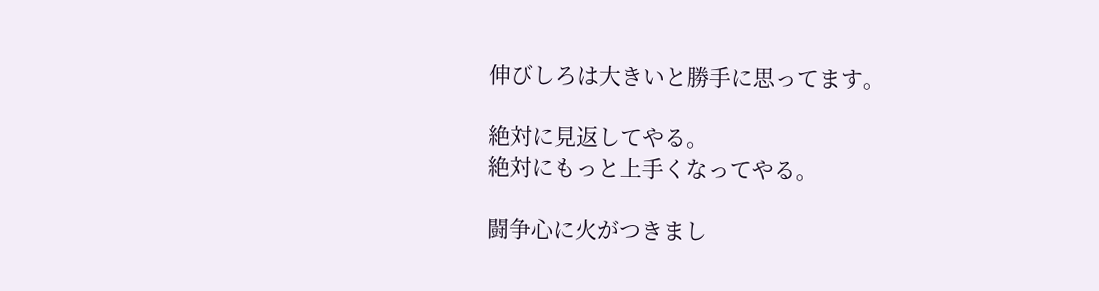伸びしろは大きいと勝手に思ってます。

絶対に見返してやる。
絶対にもっと上手くなってやる。

闘争心に火がつきまし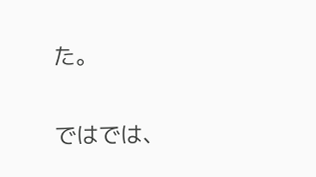た。

ではでは、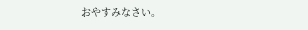おやすみなさい。